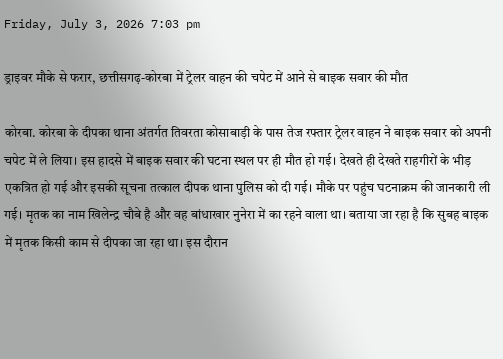Friday, July 3, 2026 7:03 pm

ड्राइवर मौके से फरार, छत्तीसगढ़-कोरबा में ट्रेलर वाहन की चपेट में आने से बाइक सवार की मौत

कोरबा. कोरबा के दीपका थाना अंतर्गत तिवरता कोसाबाड़ी के पास तेज रफ्तार ट्रेलर वाहन ने बाइक सवार को अपनी चपेट में ले लिया। इस हादसे में बाइक सवार की घटना स्थल पर ही मौत हो गई। देखते ही देखते राहगीरों के भीड़ एकत्रित हो गई और इसकी सूचना तत्काल दीपक थाना पुलिस को दी गई। मौके पर पहुंच घटनाक्रम की जानकारी ली गई। मृतक का नाम खिलेन्द्र चौबे है और वह बांधाखार नुनेरा में का रहने वाला था। बताया जा रहा है कि सुबह बाइक में मृतक किसी काम से दीपका जा रहा था। इस दौरान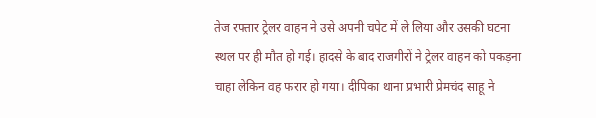तेज रफ्तार ट्रेलर वाहन ने उसे अपनी चपेट में ले लिया और उसकी घटना स्थल पर ही मौत हो गई। हादसे के बाद राजगीरों ने ट्रेलर वाहन को पकड़ना चाहा लेकिन वह फरार हो गया। दीपिका थाना प्रभारी प्रेमचंद साहू ने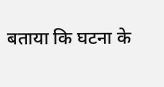बताया कि घटना के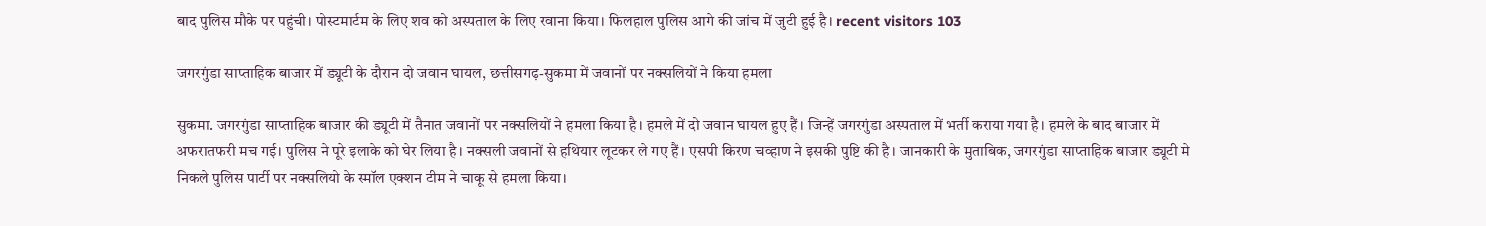बाद पुलिस मौके पर पहुंची। पोस्टमार्टम के लिए शव को अस्पताल के लिए रवाना किया। फिलहाल पुलिस आगे की जांच में जुटी हुई है। recent visitors 103

जगरगुंडा साप्ताहिक बाजार में ड्यूटी के दौरान दो जवान घायल, छत्तीसगढ़-सुकमा में जवानों पर नक्सलियों ने किया हमला

सुकमा. जगरगुंडा साप्ताहिक बाजार की ड्यूटी में तैनात जवानों पर नक्सलियों ने हमला किया है। हमले में दो जवान घायल हुए हैं। जिन्हें जगरगुंडा अस्पताल में भर्ती कराया गया है। हमले के बाद बाजार में अफरातफरी मच गई। पुलिस ने पूरे इलाके को घेर लिया है। नक्सली जवानों से हथियार लूटकर ले गए हैं। एसपी किरण चव्हाण ने इसकी पुष्टि की है। जानकारी के मुताबिक, जगरगुंडा साप्ताहिक बाजार ड्यूटी मे निकले पुलिस पार्टी पर नक्सलियो के स्मॉल एक्शन टीम ने चाकू से हमला किया।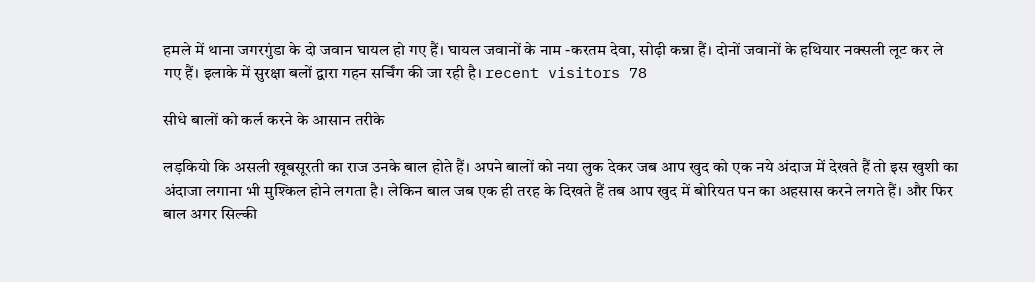हमले में थाना जगरगुंडा के दो जवान घायल हो गए हैं। घायल जवानों के नाम -करतम देवा, सोढ़ी कन्ना हैं। दोनों जवानों के हथियार नक्सली लूट कर ले गए हैं। इलाके में सुरक्षा बलों द्वारा गहन सर्चिंग की जा रही है। recent visitors 78

सीधे बालों को कर्ल करने के आसान तरीके

लड़कियो कि असली खूबसूरती का राज उनके बाल होते हैं। अपने बालों को नया लुक देकर जब आप खुद को एक नये अंदाज में देखते हैं तो इस खुशी का अंदाजा लगाना भी मुश्किल होने लगता है। लेकिन बाल जब एक ही तरह के दिखते हैं तब आप खुद में बोरियत पन का अहसास करने लगते हैं। और फिर बाल अगर सिल्की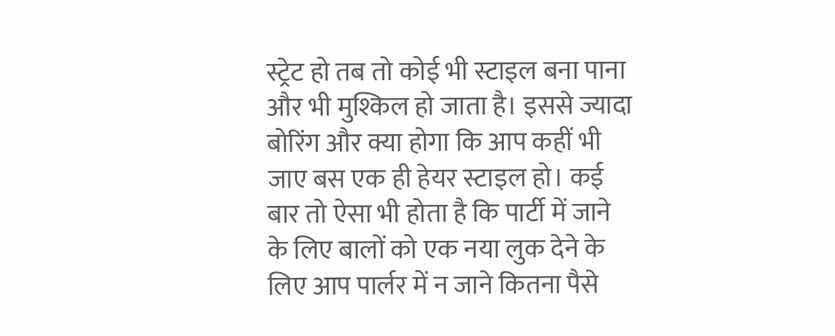स्ट्रेट हो तब तो कोई भी स्टाइल बना पाना और भी मुश्किल हो जाता है। इससे ज्यादा बोरिंग और क्या होगा कि आप कहीं भी जाए बस एक ही हेयर स्टाइल हो। कई बार तो ऐसा भी होता है कि पार्टी में जाने के लिए बालों को एक नया लुक देने के लिए आप पार्लर में न जाने कितना पैसे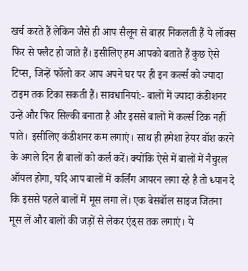खर्च करते हैं लेकिन जैसे ही आप सैलून से बाहर निकलती हैं ये लॉक्स फिर से फ्लैट हो जाते हैं। इसीलिए हम आपको बताते हैं कुछ ऐसे टिप्स, जिन्हें फॉलो कर आप अपने घर पर ही इन कर्ल्स को ज्यादा टाइम तक टिका सकती हैं। सावधानियां:- बालों में ज्यादा कंडीशनर उन्हें और फिर सिल्की बनाता है और इससे बालों में कर्ल्स टिक नहीं पाते। इसीलिए कंडीशनर कम लगाएं। साथ ही हमेशा हेयर वॉश करने के अगले दिन ही बालों को कर्ल करें। क्योंकि ऐसे में बालों में नैचुरल ऑयल होगा, यदि आप बालों में कर्लिंग आयरन लगा रहे है तो ध्यान दे कि इससे पहले बालों में मूस लगा लें। एक बेसबॉल साइज जितना मूस लें और बालों की जड़ों से लेकर एंड्स तक लगाएं। ये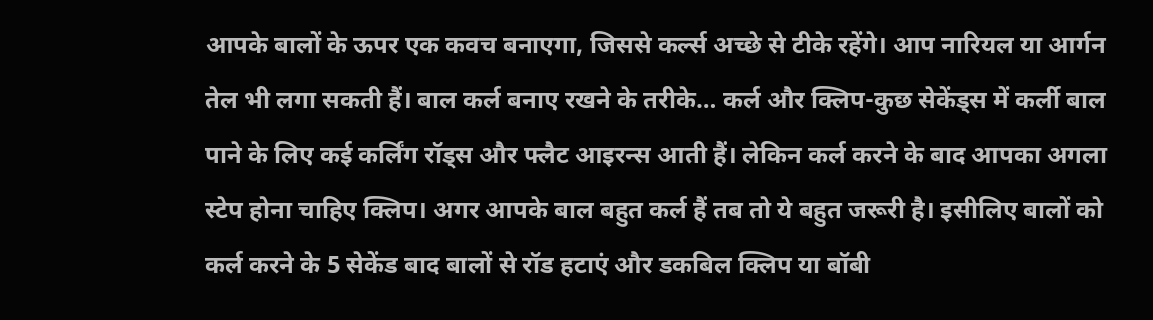आपके बालों के ऊपर एक कवच बनाएगा, जिससे कर्ल्स अच्छे से टीके रहेंगे। आप नारियल या आर्गन तेल भी लगा सकती हैं। बाल कर्ल बनाए रखने के तरीके… कर्ल और क्लिप-कुछ सेकेंड्स में कर्ली बाल पाने के लिए कई कर्लिंग रॉड्स और फ्लैट आइरन्स आती हैं। लेकिन कर्ल करने के बाद आपका अगला स्टेप होना चाहिए क्लिप। अगर आपके बाल बहुत कर्ल हैं तब तो ये बहुत जरूरी है। इसीलिए बालों को कर्ल करने के 5 सेकेंड बाद बालों से रॉड हटाएं और डकबिल क्लिप या बॉबी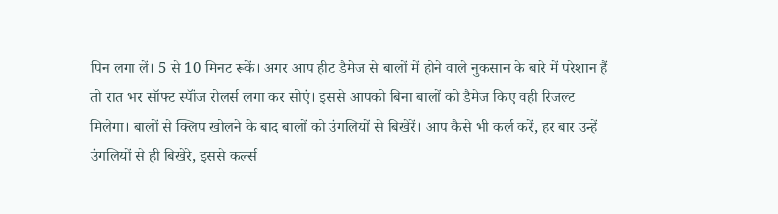पिन लगा लें। 5 से 10 मिनट रूकें। अगर आप हीट डैमेज से बालों में होने वाले नुकसान के बारे में परेशान हैं तो रात भर सॉफ्ट स्पॉंज रोलर्स लगा कर सोएं। इससे आपको बिना बालों को डैमेज किए वही रिजल्ट मिलेगा। बालों से क्लिप खोलने के बाद बालों को उंगलियों से बिखेरें। आप कैसे भी कर्ल करें, हर बार उन्हें उंगलियों से ही बिखेरे, इससे कर्ल्स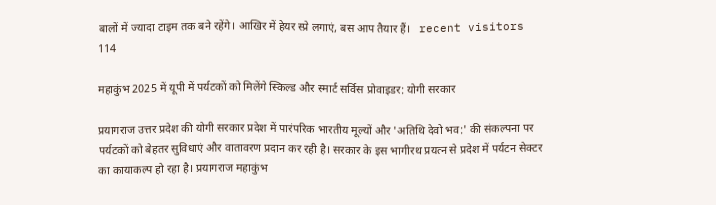बालों में ज्यादा टाइम तक बने रहेंगे। आखिर में हेयर स्प्रे लगाएं, बस आप तैयार हैं।   recent visitors 114

महाकुंभ 2025 में यूपी में पर्यटकों को मिलेंगे स्किल्ड और स्मार्ट सर्विस प्रोवाइडर: योगी सरकार

प्रयागराज उत्तर प्रदेश की योगी सरकार प्रदेश में पारंपर‍िक भारतीय मूल्यों और 'अतिथि देवो भव:' की संकल्पना पर पर्यटकों को बेहतर सुविधाएं और वातावरण प्रदान कर रही है। सरकार के इस भागीरथ प्रयत्न से प्रदेश में पर्यटन सेक्टर का कायाकल्प हो रहा है। प्रयागराज महाकुंभ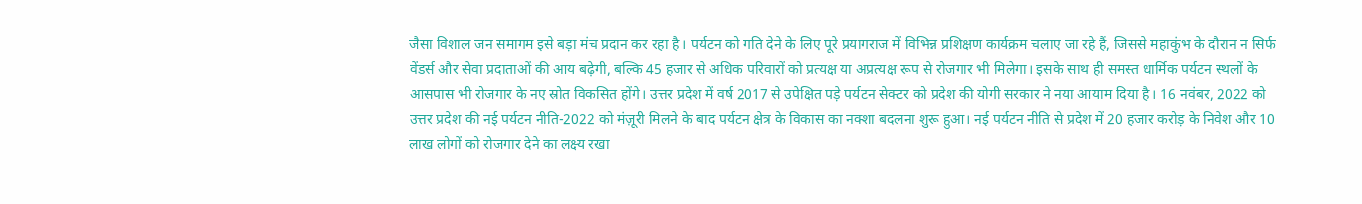जैसा विशाल जन समागम इसे बड़ा मंच प्रदान कर रहा है। पर्यटन को गति देने के लिए पूरे प्रयागराज में विभिन्न प्रशिक्षण कार्यक्रम चलाए जा रहे हैं, जिससे महाकुंभ के दौरान न सिर्फ वेंडर्स और सेवा प्रदाताओं की आय बढ़ेगी, बल्कि 45 हजार से अधिक परिवारों को प्रत्यक्ष या अप्रत्यक्ष रूप से रोजगार भी मिलेगा। इसके साथ ही समस्त धार्मिक पर्यटन स्थलों के आसपास भी रोजगार के नए स्रोत विकसित होंगे। उत्तर प्रदेश में वर्ष 2017 से उपेक्षित पड़े पर्यटन सेक्टर को प्रदेश की योगी सरकार ने नया आयाम दिया है। 16 नवंबर, 2022 को उत्तर प्रदेश की नई पर्यटन नीति-2022 को मंज़ूरी मिलने के बाद पर्यटन क्षेत्र के विकास का नक्शा बदलना शुरू हुआ। नई पर्यटन नीति से प्रदेश में 20 हजार करोड़ के निवेश और 10 लाख लोगों को रोजगार देने का लक्ष्य रखा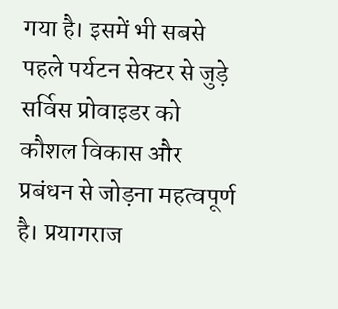गया है। इसमें भी सबसे पहले पर्यटन सेक्टर से जुड़े सर्विस प्रोवाइडर को कौशल विकास और प्रबंधन से जोड़ना महत्वपूर्ण है। प्रयागराज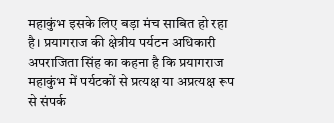महाकुंभ इसके लिए बड़ा मंच साबित हो रहा है। प्रयागराज की क्षेत्रीय पर्यटन अधिकारी अपराजिता सिंह का कहना है कि प्रयागराज महाकुंभ में पर्यटकों से प्रत्यक्ष या अप्रत्यक्ष रूप से संपर्क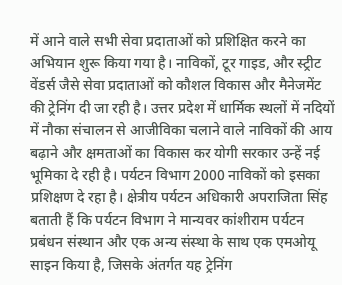में आने वाले सभी सेवा प्रदाताओं को प्रशिक्षित करने का अभियान शुरू किया गया है। नाविकों, टूर गाइड, और स्ट्रीट वेंडर्स जैसे सेवा प्रदाताओं को कौशल विकास और मैनेजमेंट की ट्रेनिंग दी जा रही है। उत्तर प्रदेश में धार्मिक स्थलों में नदियों में नौका संचालन से आजीविका चलाने वाले नाविकों की आय बढ़ाने और क्षमताओं का विकास कर योगी सरकार उन्हें नई भूमिका दे रही है। पर्यटन विभाग 2000 नाविकों को इसका प्रशिक्षण दे रहा है। क्षेत्रीय पर्यटन अधिकारी अपराजिता सिंह बताती हैं कि पर्यटन विभाग ने मान्यवर कांशीराम पर्यटन प्रबंधन संस्थान और एक अन्य संस्था के साथ एक एमओयू साइन किया है, जिसके अंतर्गत यह ट्रेनिंग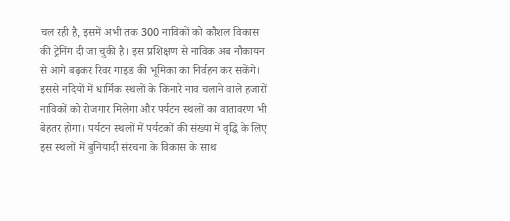चल रही है, इसमें अभी तक 300 नाविकों को कौशल विकास की ट्रेनिंग दी जा चुकी है। इस प्रशिक्षण से नाविक अब नौकायन से आगे बढ़कर रिवर गाइड की भूमिका का निर्वहन कर सकेंगे। इससे नदियों में धार्मिक स्थलों के किनारे नाव चलाने वाले हजारों नाविकों को रोजगार मिलेगा और पर्यटन स्थलों का वातावरण भी बेहतर होगा। पर्यटन स्थलों में पर्यटकों की संख्या में वृद्धि के लिए इस स्थलों में बुनियादी संरचना के विकास के साथ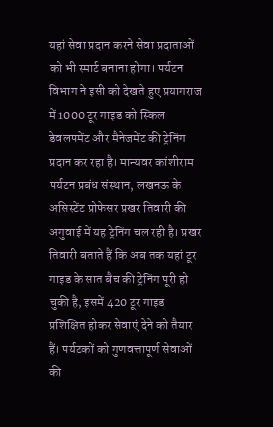यहां सेवा प्रदान करने सेवा प्रदाताओं को भी स्मार्ट बनाना होगा। पर्यटन विभाग ने इसी को देखते हुए प्रयागराज में 1000 टूर गाइड को स्किल डेवलपमेंट और मैनेजमेंट की ट्रेनिंग प्रदान कर रहा है। मान्यवर कांशीराम पर्यटन प्रबंध संस्थान, लखनऊ के असिस्टेंट प्रोफेसर प्रखर तिवारी की अगुवाई में यह ट्रेनिंग चल रही है। प्रखर तिवारी बताते हैं कि अब तक यहां टूर गाइड के सात बैच की ट्रेनिंग पूरी हो चुकी है, इसमें 420 टूर गाइड प्रशिक्षित होकर सेवाएं देने को तैयार हैं। पर्यटकों को गुणवत्तापूर्ण सेवाओं की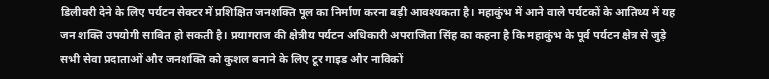डिलीवरी देने के लिए पर्यटन सेक्टर में प्रशिक्षित जनशक्ति पूल का निर्माण करना बड़ी आवश्यकता है। महाकुंभ में आने वाले पर्यटकों के आतिथ्य में यह जन शक्ति उपयोगी साबित हो सकती है। प्रयागराज की क्षेत्रीय पर्यटन अधिकारी अपराजिता सिंह का कहना है कि महाकुंभ के पूर्व पर्यटन क्षेत्र से जुड़े सभी सेवा प्रदाताओं और जनशक्ति को कुशल बनाने के लिए टूर गाइड और नाविकों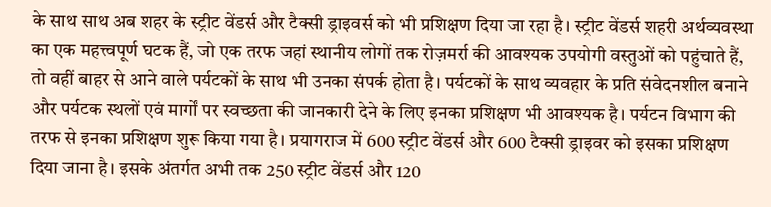के साथ साथ अब शहर के स्ट्रीट वेंडर्स और टैक्सी ड्राइवर्स को भी प्रशिक्षण दिया जा रहा है। स्ट्रीट वेंडर्स शहरी अर्थव्यवस्था का एक महत्त्वपूर्ण घटक हैं, जो एक तरफ जहां स्थानीय लोगों तक रोज़मर्रा की आवश्यक उपयोगी वस्तुओं को पहुंचाते हैं, तो वहीं बाहर से आने वाले पर्यटकों के साथ भी उनका संपर्क होता है। पर्यटकों के साथ व्यवहार के प्रति संवेदनशील बनाने और पर्यटक स्थलों एवं मार्गों पर स्वच्छता की जानकारी देने के लिए इनका प्रशिक्षण भी आवश्यक है। पर्यटन विभाग की तरफ से इनका प्रशिक्षण शुरू किया गया है। प्रयागराज में 600 स्ट्रीट वेंडर्स और 600 टैक्सी ड्राइवर को इसका प्रशिक्षण दिया जाना है। इसके अंतर्गत अभी तक 250 स्ट्रीट वेंडर्स और 120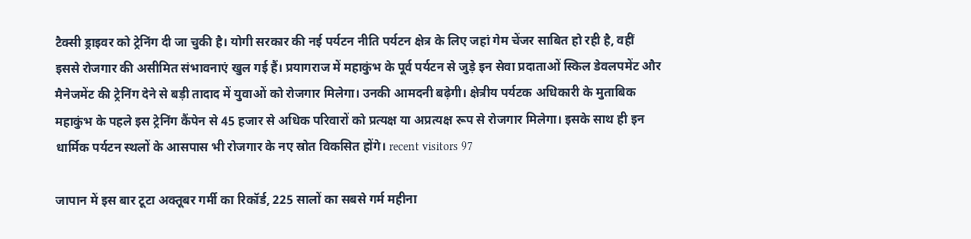टैक्सी ड्राइवर को ट्रेनिंग दी जा चुकी है। योगी सरकार की नई पर्यटन नीति पर्यटन क्षेत्र के लिए जहां गेम चेंजर साबित हो रही है, वहीं इससे रोजगार की असीमित संभावनाएं खुल गई हैं। प्रयागराज में महाकुंभ के पूर्व पर्यटन से जुड़े इन सेवा प्रदाताओं स्किल डेवलपमेंट और मैनेजमेंट की ट्रेनिंग देने से बड़ी तादाद में युवाओं को रोजगार मिलेगा। उनकी आमदनी बढ़ेगी। क्षेत्रीय पर्यटक अधिकारी के मुताबिक महाकुंभ के पहले इस ट्रेनिंग कैंपेन से 45 हजार से अधिक परिवारों को प्रत्यक्ष या अप्रत्यक्ष रूप से रोजगार मिलेगा। इसके साथ ही इन धार्मिक पर्यटन स्थलों के आसपास भी रोजगार के नए स्रोत विकसित होंगे। recent visitors 97

जापान में इस बार टूटा अक्तूबर गर्मी का रिकॉर्ड, 225 सालों का सबसे गर्म महीना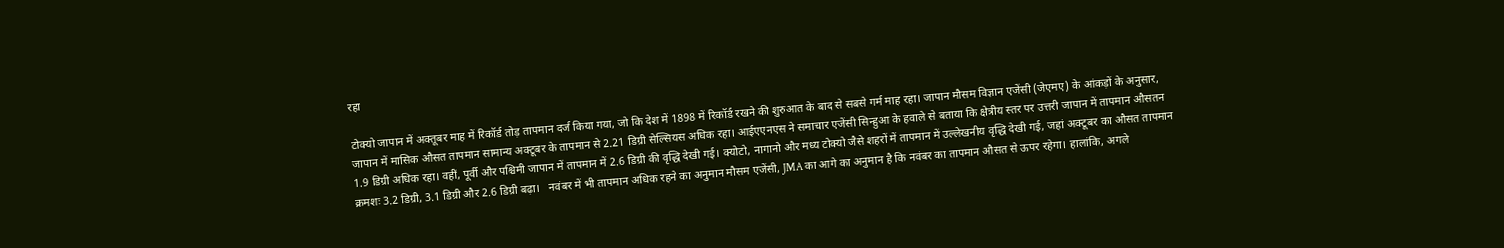रहा

टोक्यो जापान में अक्तूबर माह में रिकॉर्ड तोड़ तापमान दर्ज किया गया, जो कि देश में 1898 में रिकॉर्ड रखने की शुरुआत के बाद से सबसे गर्म माह रहा। जापान मौसम विज्ञान एजेंसी (जेएमए) के आंकड़ों के अनुसार, जापान में मासिक औसत तापमान सामान्य अक्टूबर के तापमान से 2.21 डिग्री सेल्सियस अधिक रहा। आईएएनएस ने समाचार एजेंसी सिन्हुआ के हवाले से बताया कि क्षेत्रीय स्तर पर उत्तरी जापान में तापमान औसतन 1.9 डिग्री अधिक रहा। वहीं, पूर्वी और पश्चिमी जापान में तापमान में 2.6 डिग्री की वृद्धि देखी गई। क्योटो, नागानो और मध्य टोक्यो जैसे शहरों में तापमान में उल्लेखनीय वृद्धि देखी गई, जहां अक्टूबर का औसत तापमान क्रमशः 3.2 डिग्री, 3.1 डिग्री और 2.6 डिग्री बढ़ा।   नवंबर में भी तापमान अधिक रहने का अनुमान मौसम एजेंसी, JMA का आगे का अनुमान है कि नवंबर का तापमान औसत से ऊपर रहेगा। हालांकि, अगले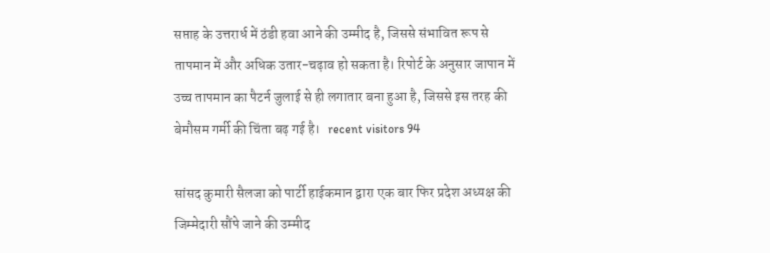सप्ताह के उत्तरार्ध में ठंडी हवा आने की उम्मीद है, जिससे संभावित रूप से तापमान में और अधिक उतार-चढ़ाव हो सकता है। रिपोर्ट के अनुसार जापान में उच्च तापमान का पैटर्न जुलाई से ही लगातार बना हुआ है, जिससे इस तरह की बेमौसम गर्मी की चिंता बढ़ गई है।   recent visitors 94

सांसद कुमारी सैलजा को पार्टी हाईकमान द्वारा एक बार फिर प्रदेश अध्यक्ष की जिम्मेदारी सौंपे जाने की उम्मीद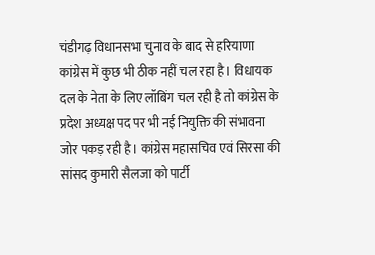चंडीगढ़ विधानसभा चुनाव के बाद से हरियाणा कांग्रेस में कुछ भी ठीक नहीं चल रहा है। विधायक दल के नेता के लिए लॉबिंग चल रही है तो कांग्रेस के प्रदेश अध्यक्ष पद पर भी नई नियुक्ति की संभावना जोर पकड़ रही है। कांग्रेस महासचिव एवं सिरसा की सांसद कुमारी सैलजा को पार्टी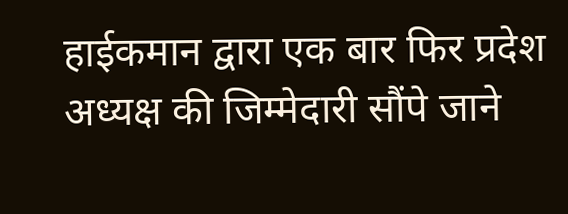हाईकमान द्वारा एक बार फिर प्रदेश अध्यक्ष की जिम्मेदारी सौंपे जाने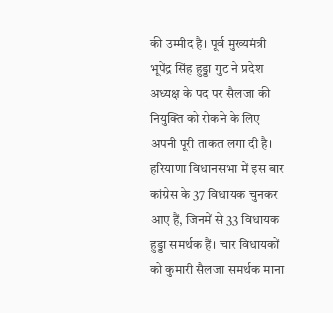की उम्मीद है। पूर्व मुख्यमंत्री भूपेंद्र सिंह हुड्डा गुट ने प्रदेश अध्यक्ष के पद पर सैलजा की नियुक्ति को रोकने के लिए अपनी पूरी ताकत लगा दी है। हरियाणा विधानसभा में इस बार कांग्रेस के 37 विधायक चुनकर आए हैं, जिनमें से 33 विधायक हुड्डा समर्थक हैं। चार विधायकों को कुमारी सैलजा समर्थक माना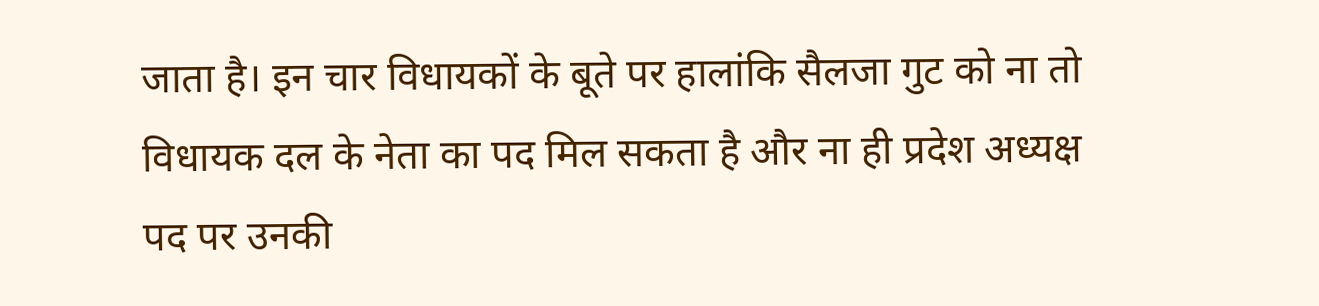जाता है। इन चार विधायकों के बूते पर हालांकि सैलजा गुट को ना तो विधायक दल के नेता का पद मिल सकता है और ना ही प्रदेश अध्यक्ष पद पर उनकी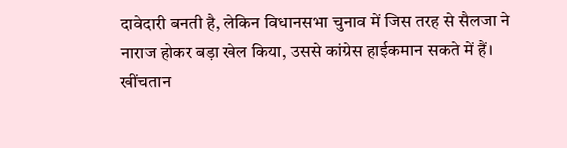दावेदारी बनती है, लेकिन विधानसभा चुनाव में जिस तरह से सैलजा ने नाराज होकर बड़ा खेल किया, उससे कांग्रेस हाईकमान सकते में हैं। खींचतान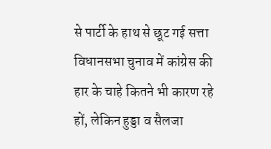से पार्टी के हाथ से छूट गई सत्ता विधानसभा चुनाव में कांग्रेस की हार के चाहे कितने भी कारण रहे हों, लेकिन हुड्डा व सैलजा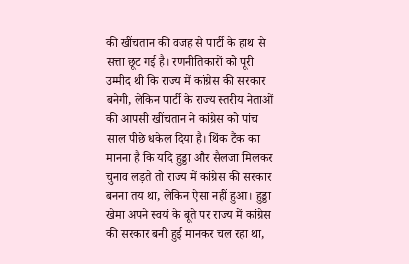की खींचतान की वजह से पार्टी के हाथ से सत्ता छूट गई है। रणनीतिकारों को पूरी उम्मीद थी कि राज्य में कांग्रेस की सरकार बनेगी, लेकिन पार्टी के राज्य स्तरीय नेताओं की आपसी खींचतान ने कांग्रेस को पांच साल पीछे धकेल दिया है। थिंक टैंक का मानना है कि यदि हुड्डा और सैलजा मिलकर चुनाव लड़ते तो राज्य में कांग्रेस की सरकार बनना तय था, लेकिन ऐसा नहीं हुआ। हुड्डा खेमा अपने स्वयं के बूते पर राज्य में कांग्रेस की सरकार बनी हुई मानकर चल रहा था,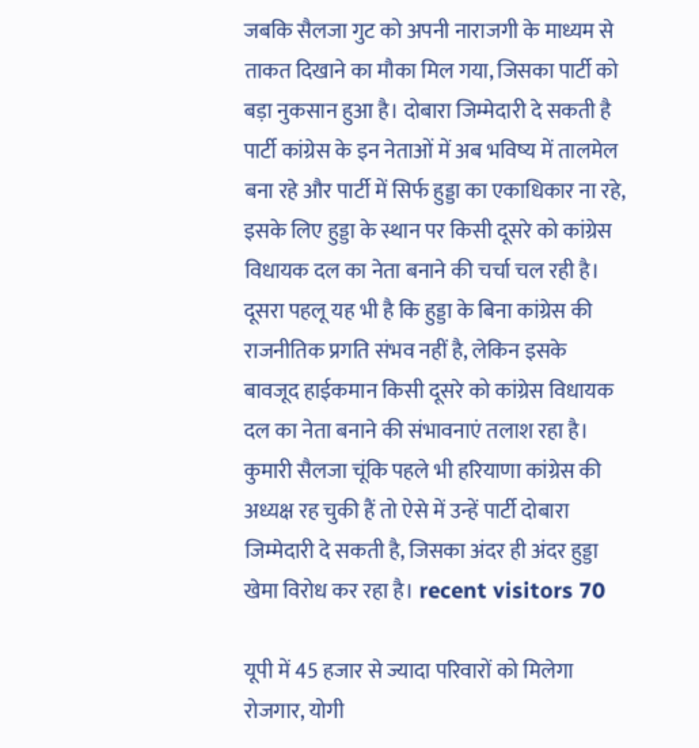जबकि सैलजा गुट को अपनी नाराजगी के माध्यम से ताकत दिखाने का मौका मिल गया, जिसका पार्टी को बड़ा नुकसान हुआ है। दोबारा जिम्मेदारी दे सकती है पार्टी कांग्रेस के इन नेताओं में अब भविष्य में तालमेल बना रहे और पार्टी में सिर्फ हुड्डा का एकाधिकार ना रहे, इसके लिए हुड्डा के स्थान पर किसी दूसरे को कांग्रेस विधायक दल का नेता बनाने की चर्चा चल रही है। दूसरा पहलू यह भी है कि हुड्डा के बिना कांग्रेस की राजनीतिक प्रगति संभव नहीं है, लेकिन इसके बावजूद हाईकमान किसी दूसरे को कांग्रेस विधायक दल का नेता बनाने की संभावनाएं तलाश रहा है। कुमारी सैलजा चूंकि पहले भी हरियाणा कांग्रेस की अध्यक्ष रह चुकी हैं तो ऐसे में उन्हें पार्टी दोबारा जिम्मेदारी दे सकती है, जिसका अंदर ही अंदर हुड्डा खेमा विरोध कर रहा है। recent visitors 70

यूपी में 45 हजार से ज्यादा परिवारों को मिलेगा रोजगार, योगी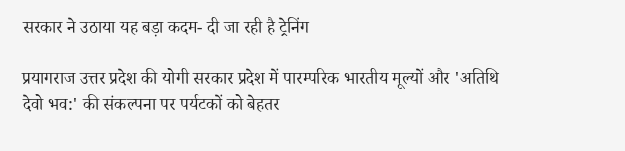सरकार ने उठाया यह बड़ा कदम- दी जा रही है ट्रेनिंग

प्रयागराज उत्तर प्रदेश की योगी सरकार प्रदेश में पारम्परिक भारतीय मूल्यों और 'अतिथि देवो भव:' की संकल्पना पर पर्यटकों को बेहतर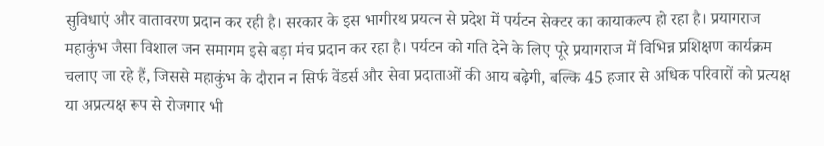सुविधाएं और वातावरण प्रदान कर रही है। सरकार के इस भागीरथ प्रयत्न से प्रदेश में पर्यटन सेक्टर का कायाकल्प हो रहा है। प्रयागराज महाकुंभ जैसा विशाल जन समागम इसे बड़ा मंच प्रदान कर रहा है। पर्यटन को गति देने के लिए पूरे प्रयागराज में विभिन्न प्रशिक्षण कार्यक्रम चलाए जा रहे हैं, जिससे महाकुंभ के दौरान न सिर्फ वेंडर्स और सेवा प्रदाताओं की आय बढ़ेगी, बल्कि 45 हजार से अधिक परिवारों को प्रत्यक्ष या अप्रत्यक्ष रूप से रोजगार भी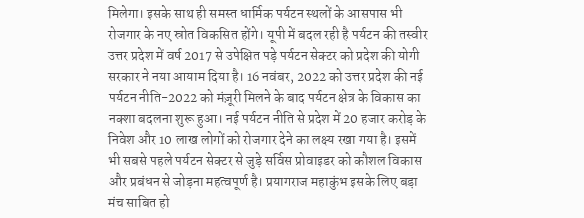मिलेगा। इसके साथ ही समस्त धार्मिक पर्यटन स्थलों के आसपास भी रोजगार के नए स्रोत विकसित होंगे। यूपी में बदल रही है पर्यटन की तस्वीर उत्तर प्रदेश में वर्ष 2017 से उपेक्षित पड़े पर्यटन सेक्टर को प्रदेश की योगी सरकार ने नया आयाम दिया है। 16 नवंबर, 2022 को उत्तर प्रदेश की नई पर्यटन नीति-2022 को मंज़ूरी मिलने के बाद पर्यटन क्षेत्र के विकास का नक्शा बदलना शुरू हुआ। नई पर्यटन नीति से प्रदेश में 20 हजार करोड़ के निवेश और 10 लाख लोगों को रोजगार देने का लक्ष्य रखा गया है। इसमें भी सबसे पहले पर्यटन सेक्टर से जुड़े सर्विस प्रोवाइडर को कौशल विकास और प्रबंधन से जोड़ना महत्वपूर्ण है। प्रयागराज महाकुंभ इसके लिए बड़ा मंच साबित हो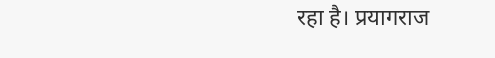रहा है। प्रयागराज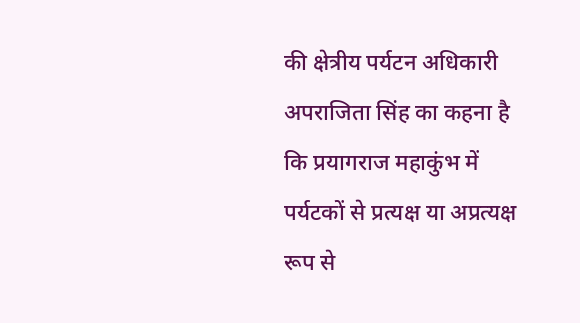की क्षेत्रीय पर्यटन अधिकारी अपराजिता सिंह का कहना है कि प्रयागराज महाकुंभ में पर्यटकों से प्रत्यक्ष या अप्रत्यक्ष रूप से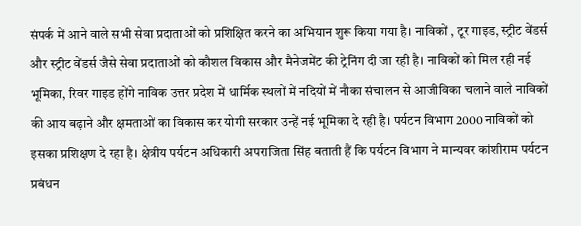संपर्क में आने वाले सभी सेवा प्रदाताओं को प्रशिक्षित करने का अभियान शुरू किया गया है। नाविकों , टूर गाइड, स्ट्रीट वेंडर्स और स्ट्रीट वेंडर्स जैसे सेवा प्रदाताओं को कौशल विकास और मैनेजमेंट की ट्रेनिंग दी जा रही है। नाविकों को मिल रही नई भूमिका, रिवर गाइड होंगे नाविक उत्तर प्रदेश में धार्मिक स्थलों में नदियों में नौका संचालन से आजीविका चलाने वाले नाविकों की आय बढ़ाने और क्षमताओं का विकास कर योगी सरकार उन्हें नई भूमिका दे रही है। पर्यटन विभाग 2000 नाविकों को इसका प्रशिक्षण दे रहा है। क्षेत्रीय पर्यटन अधिकारी अपराजिता सिंह बताती हैं कि पर्यटन विभाग ने मान्यवर कांशीराम पर्यटन प्रबंधन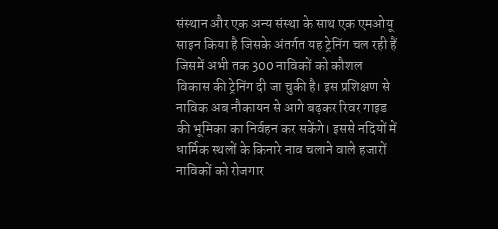संस्थान और एक अन्य संस्था के साथ एक एमओयू साइन किया है जिसके अंतर्गत यह ट्रेनिंग चल रही हैं जिसमें अभी तक 300 नाविकों को कौशल विकास की ट्रेनिंग दी जा चुकी है। इस प्रशिक्षण से नाविक अब नौकायन से आगे बढ़कर रिवर गाइड की भूमिका का निर्वहन कर सकेंगे। इससे नदियों में धार्मिक स्थलों के किनारे नाव चलाने वाले हजारों नाविकों को रोजगार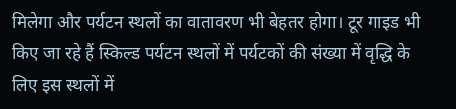मिलेगा और पर्यटन स्थलों का वातावरण भी बेहतर होगा। टूर गाइड भी किए जा रहे हैं स्किल्ड पर्यटन स्थलों में पर्यटकों की संख्या में वृद्धि के लिए इस स्थलों में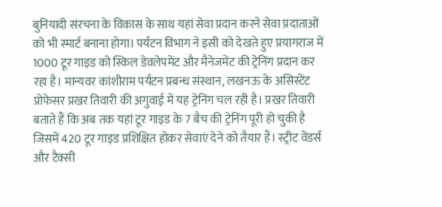बुनियादी संरचना के विकास के साथ यहां सेवा प्रदान करने सेवा प्रदाताओं को भी स्मार्ट बनाना होगा। पर्यटन विभाग ने इसी को देखते हुए प्रयागराज में 1000 टूर गाइड को स्किल डेवलेपमेंट और मैनेजमेंट की ट्रेनिंग प्रदान कर रहा है। मान्यवर कांशीराम पर्यटन प्रबन्ध संस्थान, लखनऊ के असिस्टेंट प्रोफेसर प्रखर तिवारी की अगुवाई में यह ट्रेनिंग चल रही है। प्रखर तिवारी बताते हैं कि अब तक यहां टूर गाइड के 7 बैच की ट्रेनिंग पूरी हो चुकी है जिसमें 420 टूर गाइड प्रशिक्षित होकर सेवाएं देने को तैयार हैं। स्ट्रीट वेंडर्स और टैक्सी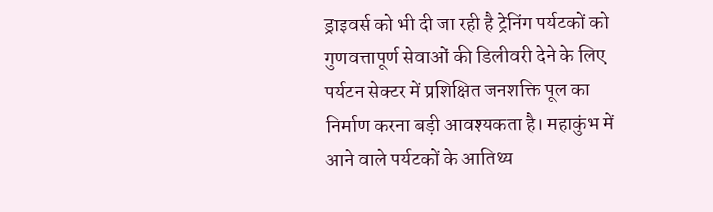ड्राइवर्स को भी दी जा रही है ट्रेनिंग पर्यटकों को गुणवत्तापूर्ण सेवाओं की डिलीवरी देने के लिए पर्यटन सेक्टर में प्रशिक्षित जनशक्ति पूल का निर्माण करना बड़ी आवश्यकता है। महाकुंभ में आने वाले पर्यटकों के आतिथ्य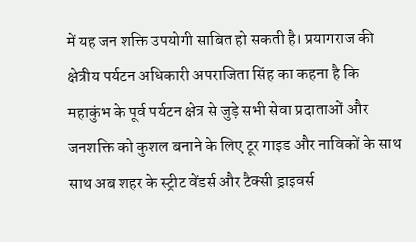में यह जन शक्ति उपयोगी साबित हो सकती है। प्रयागराज की क्षेत्रीय पर्यटन अधिकारी अपराजिता सिंह का कहना है कि महाकुंभ के पूर्व पर्यटन क्षेत्र से जुड़े सभी सेवा प्रदाताओं और जनशक्ति को कुशल बनाने के लिए टूर गाइड और नाविकों के साथ साथ अब शहर के स्ट्रीट वेंडर्स और टैक्सी ड्राइवर्स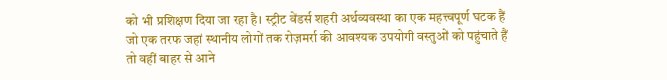को भी प्रशिक्षण दिया जा रहा है। स्ट्रीट वेंडर्स शहरी अर्थव्यवस्था का एक महत्त्वपूर्ण घटक हैं जो एक तरफ जहां स्थानीय लोगों तक रोज़मर्रा की आवश्यक उपयोगी वस्तुओं को पहुंचाते हैं तो वहीं बाहर से आने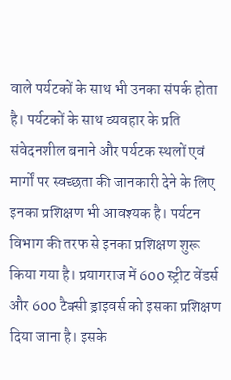वाले पर्यटकों के साथ भी उनका संपर्क होता है। पर्यटकों के साथ व्यवहार के प्रति संवेदनशील बनाने और पर्यटक स्थलों एवं मार्गों पर स्वच्छता की जानकारी देने के लिए इनका प्रशिक्षण भी आवश्यक है। पर्यटन विभाग की तरफ से इनका प्रशिक्षण शुरू किया गया है। प्रयागराज में 600 स्ट्रीट वेंडर्स और 600 टैक्सी ड्राइवर्स को इसका प्रशिक्षण दिया जाना है। इसके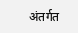अंतर्गत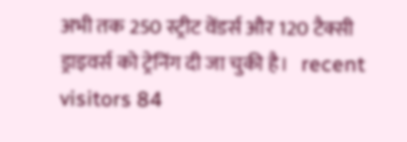अभी तक 250 स्ट्रीट वेंडर्स और 120 टैक्सी ड्राइवर्स को ट्रेनिंग दी जा चुकी है।   recent visitors 84